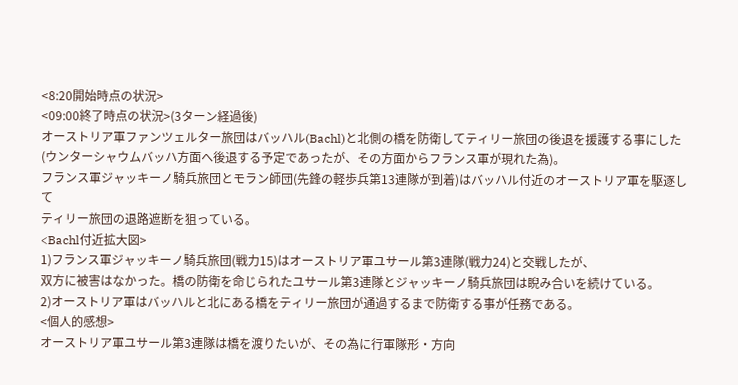<8:20開始時点の状況>
<09:00終了時点の状況>(3ターン経過後)
オーストリア軍ファンツェルター旅団はバッハル(Bachl)と北側の橋を防衛してティリー旅団の後退を援護する事にした
(ウンターシャウムバッハ方面へ後退する予定であったが、その方面からフランス軍が現れた為)。
フランス軍ジャッキーノ騎兵旅団とモラン師団(先鋒の軽歩兵第13連隊が到着)はバッハル付近のオーストリア軍を駆逐して
ティリー旅団の退路遮断を狙っている。
<Bachl付近拡大図>
1)フランス軍ジャッキーノ騎兵旅団(戦力15)はオーストリア軍ユサール第3連隊(戦力24)と交戦したが、
双方に被害はなかった。橋の防衛を命じられたユサール第3連隊とジャッキーノ騎兵旅団は睨み合いを続けている。
2)オーストリア軍はバッハルと北にある橋をティリー旅団が通過するまで防衛する事が任務である。
<個人的感想>
オーストリア軍ユサール第3連隊は橋を渡りたいが、その為に行軍隊形・方向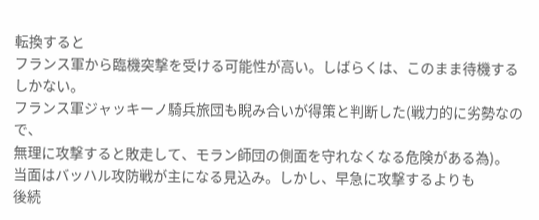転換すると
フランス軍から臨機突撃を受ける可能性が高い。しばらくは、このまま待機するしかない。
フランス軍ジャッキーノ騎兵旅団も睨み合いが得策と判断した(戦力的に劣勢なので、
無理に攻撃すると敗走して、モラン師団の側面を守れなくなる危険がある為)。
当面はバッハル攻防戦が主になる見込み。しかし、早急に攻撃するよりも
後続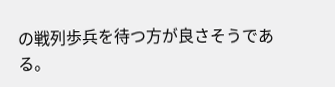の戦列歩兵を待つ方が良さそうである。